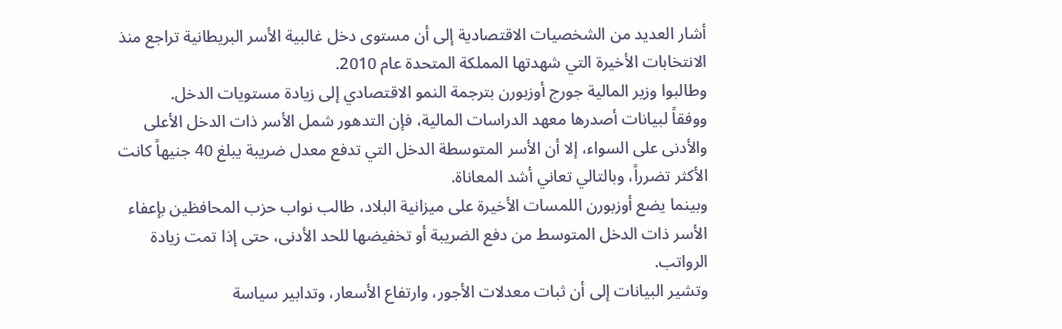أشار العديد من الشخصيات الاقتصادية إلى أن مستوى دخل غالبية الأسر البريطانية تراجع منذ الانتخابات الأخيرة التي شهدتها المملكة المتحدة عام 2010.
وطالبوا وزير المالية جورج أوزبورن بترجمة النمو الاقتصادي إلى زيادة مستويات الدخل.
ووفقاً لبيانات أصدرها معهد الدراسات المالية، فإن التدهور شمل الأسر ذات الدخل الأعلى والأدنى على السواء، إلا أن الأسر المتوسطة الدخل التي تدفع معدل ضريبة يبلغ 40 جنيهاً كانت الأكثر تضرراً، وبالتالي تعاني أشد المعاناة.
وبينما يضع أوزبورن اللمسات الأخيرة على ميزانية البلاد، طالب نواب حزب المحافظين بإعفاء الأسر ذات الدخل المتوسط من دفع الضريبة أو تخفيضها للحد الأدنى، حتى إذا تمت زيادة الرواتب.
وتشير البيانات إلى أن ثبات معدلات الأجور، وارتفاع الأسعار، وتدابير سياسة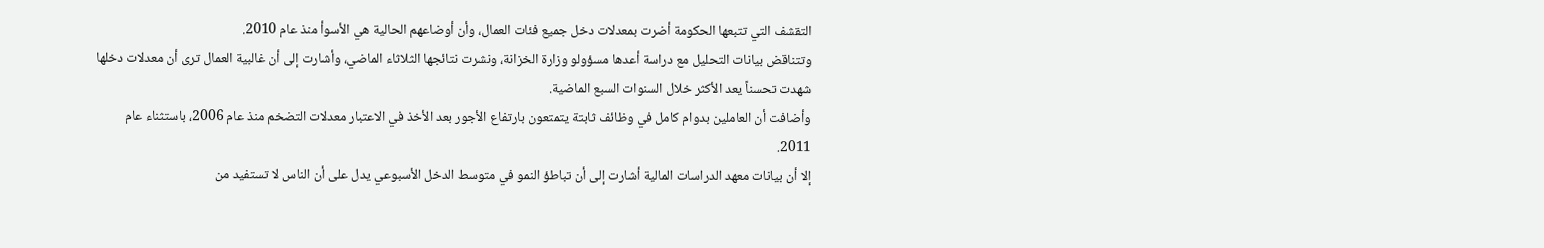التقشف التي تتبعها الحكومة أضرت بمعدلات دخل جميع فئات العمال، وأن أوضاعهم الحالية هي الأسوأ منذ عام 2010.
وتتناقض بيانات التحليل مع دراسة أعدها مسؤولو وزارة الخزانة، ونشرت نتائجها الثلاثاء الماضي، وأشارت إلى أن غالبية العمال ترى أن معدلات دخلها شهدت تحسناً يعد الأكثر خلال السنوات السبع الماضية.
وأضافت أن العاملين بدوام كامل في وظائف ثابتة يتمتعون بارتفاع الأجور بعد الأخذ في الاعتبار معدلات التضخم منذ عام 2006، باستثناء عام 2011.
إلا أن بيانات معهد الدراسات المالية أشارت إلى أن تباطؤ النمو في متوسط الدخل الأسبوعي يدل على أن الناس لا تستفيد من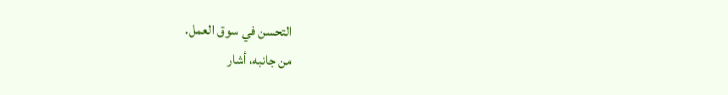التحسن في سوق العمل.
من جانبه، أشار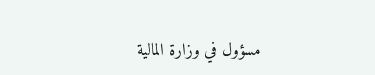مسؤول في وزارة المالية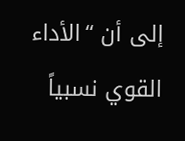إلى أن “الأداء القوي نسبياً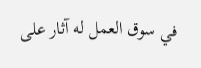في سوق العمل له آثار على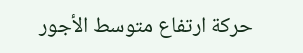حركة ارتفاع متوسط الأجور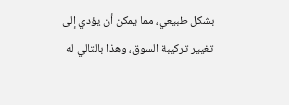بشكل طبيعي، مما يمكن أن يؤدي إلى تغيير تركيبة السوق، وهذا بالتالي له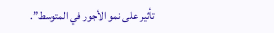تأثير على نمو الأجور في المتوسط”.